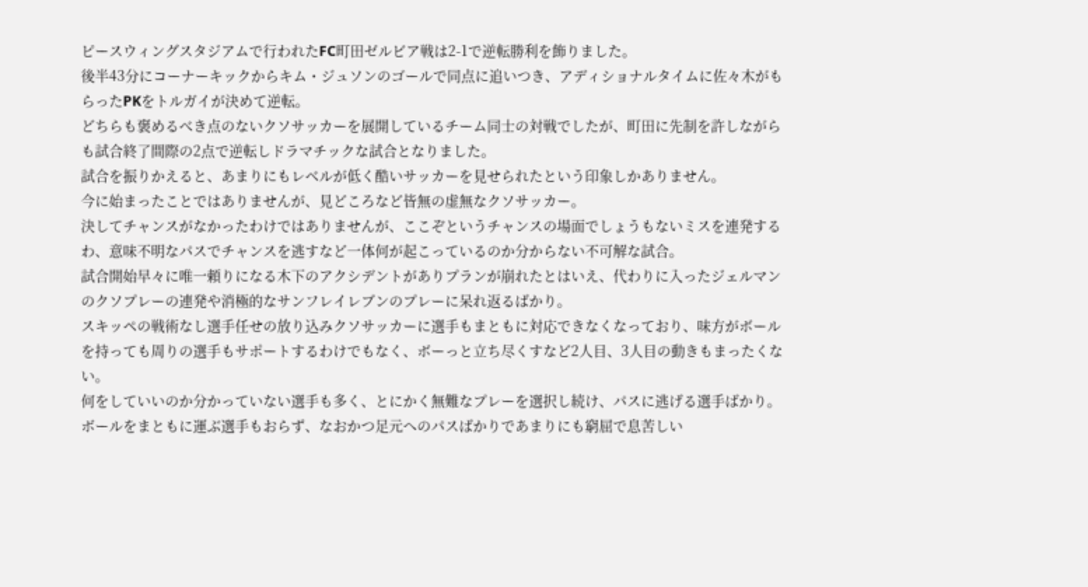ピースウィングスタジアムで行われたFC町田ゼルビア戦は2-1で逆転勝利を飾りました。
後半43分にコーナーキックからキム・ジュソンのゴールで同点に追いつき、アディショナルタイムに佐々木がもらったPKをトルガイが決めて逆転。
どちらも褒めるべき点のないクソサッカーを展開しているチーム同士の対戦でしたが、町田に先制を許しながらも試合終了間際の2点で逆転しドラマチックな試合となりました。
試合を振りかえると、あまりにもレベルが低く酷いサッカーを見せられたという印象しかありません。
今に始まったことではありませんが、見どころなど皆無の虚無なクソサッカー。
決してチャンスがなかったわけではありませんが、ここぞというチャンスの場面でしょうもないミスを連発するわ、意味不明なパスでチャンスを逃すなど一体何が起こっているのか分からない不可解な試合。
試合開始早々に唯一頼りになる木下のアクシデントがありプランが崩れたとはいえ、代わりに入ったジェルマンのクソプレーの連発や消極的なサンフレイレブンのプレーに呆れ返るばかり。
スキッペの戦術なし選手任せの放り込みクソサッカーに選手もまともに対応できなくなっており、味方がボールを持っても周りの選手もサポートするわけでもなく、ボーっと立ち尽くすなど2人目、3人目の動きもまったくない。
何をしていいのか分かっていない選手も多く、とにかく無難なプレーを選択し続け、パスに逃げる選手ばかり。
ボールをまともに運ぶ選手もおらず、なおかつ足元へのパスばかりであまりにも窮屈で息苦しい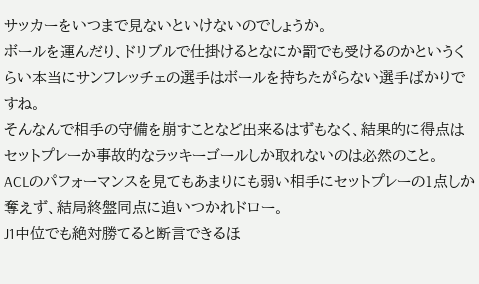サッカーをいつまで見ないといけないのでしょうか。
ボールを運んだり、ドリブルで仕掛けるとなにか罰でも受けるのかというくらい本当にサンフレッチェの選手はボールを持ちたがらない選手ばかりですね。
そんなんで相手の守備を崩すことなど出来るはずもなく、結果的に得点はセットプレーか事故的なラッキーゴールしか取れないのは必然のこと。
ACLのパフォーマンスを見てもあまりにも弱い相手にセットプレーの1点しか奪えず、結局終盤同点に追いつかれドロー。
J1中位でも絶対勝てると断言できるほ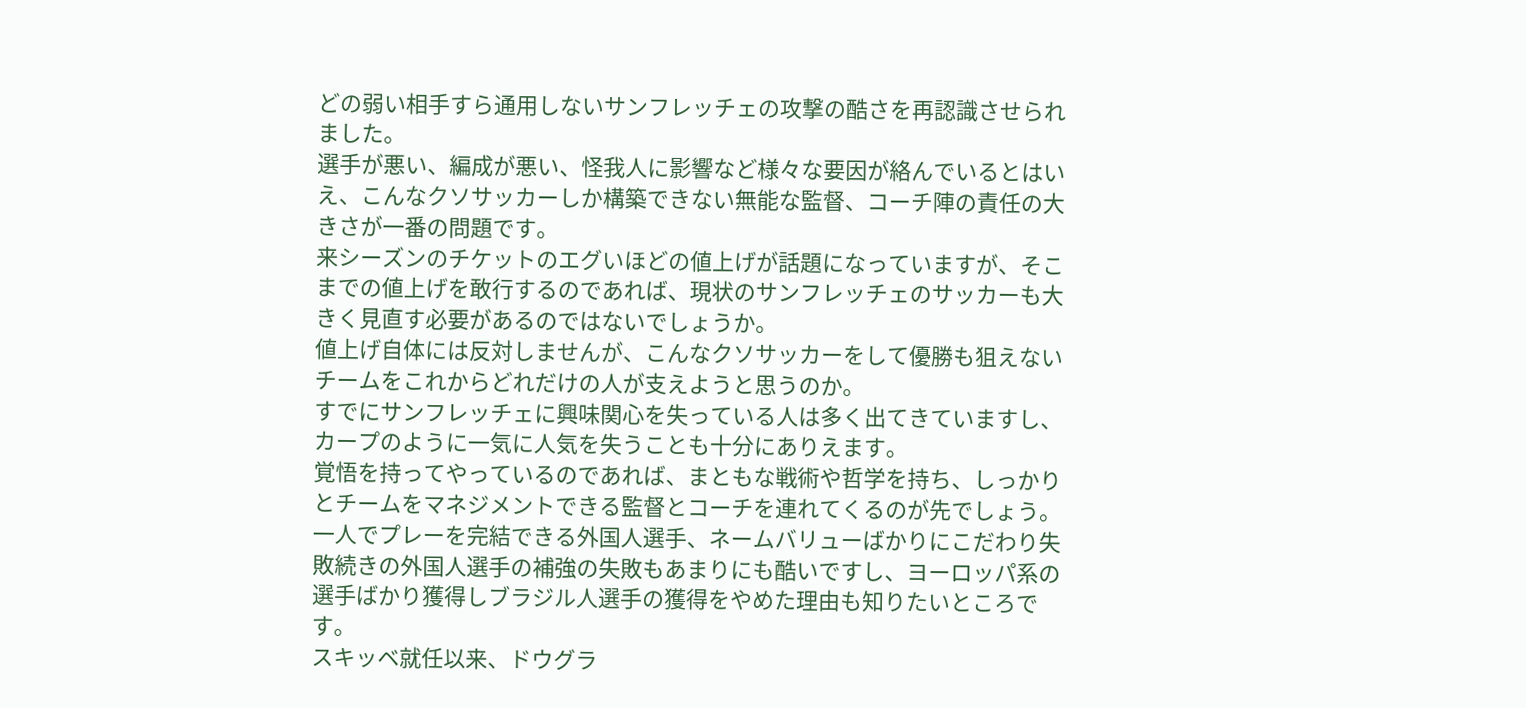どの弱い相手すら通用しないサンフレッチェの攻撃の酷さを再認識させられました。
選手が悪い、編成が悪い、怪我人に影響など様々な要因が絡んでいるとはいえ、こんなクソサッカーしか構築できない無能な監督、コーチ陣の責任の大きさが一番の問題です。
来シーズンのチケットのエグいほどの値上げが話題になっていますが、そこまでの値上げを敢行するのであれば、現状のサンフレッチェのサッカーも大きく見直す必要があるのではないでしょうか。
値上げ自体には反対しませんが、こんなクソサッカーをして優勝も狙えないチームをこれからどれだけの人が支えようと思うのか。
すでにサンフレッチェに興味関心を失っている人は多く出てきていますし、カープのように一気に人気を失うことも十分にありえます。
覚悟を持ってやっているのであれば、まともな戦術や哲学を持ち、しっかりとチームをマネジメントできる監督とコーチを連れてくるのが先でしょう。
一人でプレーを完結できる外国人選手、ネームバリューばかりにこだわり失敗続きの外国人選手の補強の失敗もあまりにも酷いですし、ヨーロッパ系の選手ばかり獲得しブラジル人選手の獲得をやめた理由も知りたいところです。
スキッベ就任以来、ドウグラ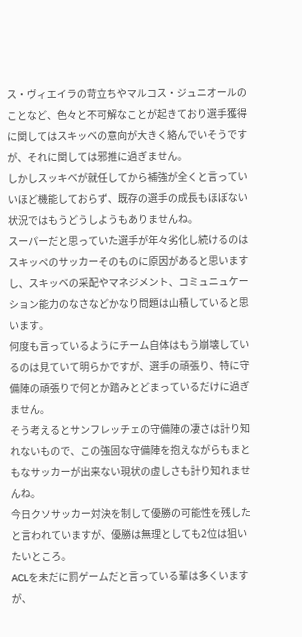ス・ヴィエイラの苛立ちやマルコス・ジュニオールのことなど、色々と不可解なことが起きており選手獲得に関してはスキッベの意向が大きく絡んでいそうですが、それに関しては邪推に過ぎません。
しかしスッキべが就任してから補強が全くと言っていいほど機能しておらず、既存の選手の成長もほぼない状況ではもうどうしようもありませんね。
スーパーだと思っていた選手が年々劣化し続けるのはスキッペのサッカーそのものに原因があると思いますし、スキッベの采配やマネジメント、コミュニュケーション能力のなさなどかなり問題は山積していると思います。
何度も言っているようにチーム自体はもう崩壊しているのは見ていて明らかですが、選手の頑張り、特に守備陣の頑張りで何とか踏みとどまっているだけに過ぎません。
そう考えるとサンフレッチェの守備陣の凄さは計り知れないもので、この強固な守備陣を抱えながらもまともなサッカーが出来ない現状の虚しさも計り知れませんね。
今日クソサッカー対決を制して優勝の可能性を残したと言われていますが、優勝は無理としても2位は狙いたいところ。
ACLを未だに罰ゲームだと言っている輩は多くいますが、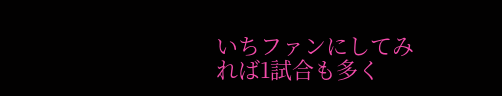いちファンにしてみれば1試合も多く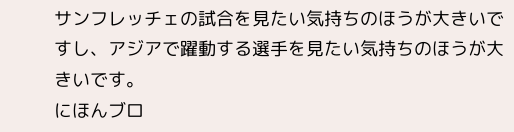サンフレッチェの試合を見たい気持ちのほうが大きいですし、アジアで躍動する選手を見たい気持ちのほうが大きいです。
にほんブロ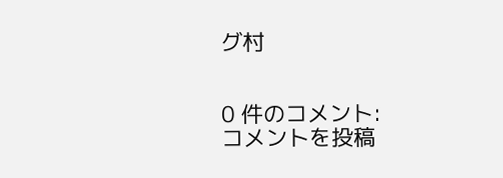グ村


0 件のコメント:
コメントを投稿